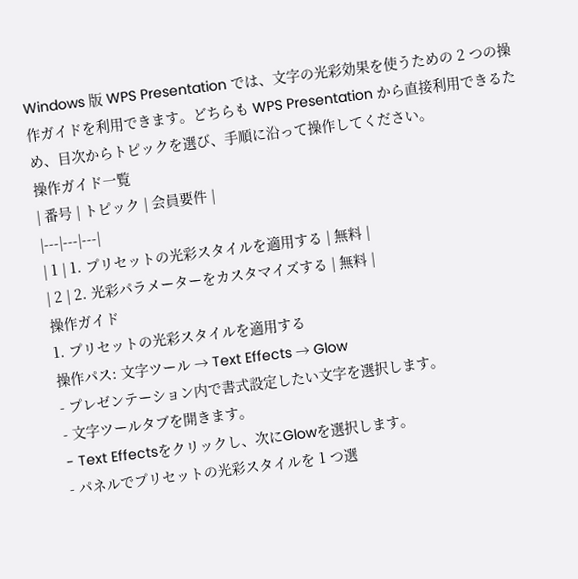Windows 版 WPS Presentation では、文字の光彩効果を使うための 2 つの操作ガイドを利用できます。どちらも WPS Presentation から直接利用できるため、目次からトピックを選び、手順に沿って操作してください。
操作ガイド一覧
| 番号 | トピック | 会員要件 |
|---|---|---|
| 1 | 1. プリセットの光彩スタイルを適用する | 無料 |
| 2 | 2. 光彩パラメーターをカスタマイズする | 無料 |
操作ガイド
1. プリセットの光彩スタイルを適用する
操作パス: 文字ツール → Text Effects → Glow
- プレゼンテーション内で書式設定したい文字を選択します。
- 文字ツールタブを開きます。
- Text Effectsをクリックし、次にGlowを選択します。
- パネルでプリセットの光彩スタイルを 1 つ選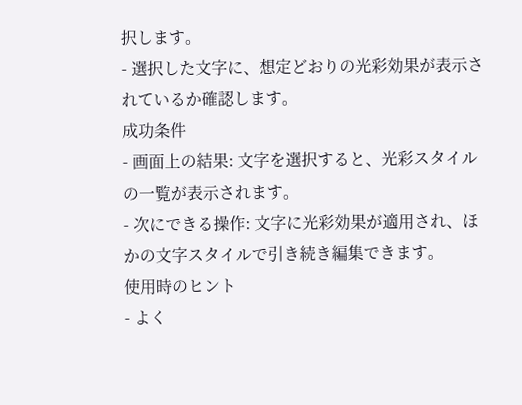択します。
- 選択した文字に、想定どおりの光彩効果が表示されているか確認します。
成功条件
- 画面上の結果: 文字を選択すると、光彩スタイルの一覧が表示されます。
- 次にできる操作: 文字に光彩効果が適用され、ほかの文字スタイルで引き続き編集できます。
使用時のヒント
- よく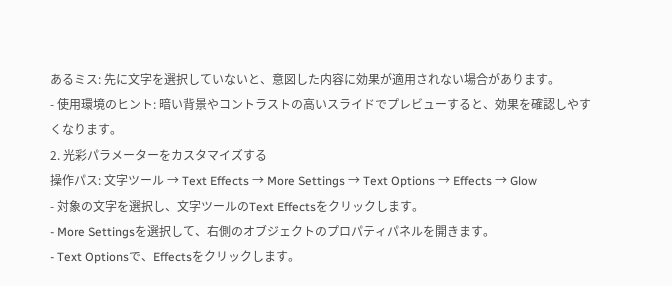あるミス: 先に文字を選択していないと、意図した内容に効果が適用されない場合があります。
- 使用環境のヒント: 暗い背景やコントラストの高いスライドでプレビューすると、効果を確認しやすくなります。
2. 光彩パラメーターをカスタマイズする
操作パス: 文字ツール → Text Effects → More Settings → Text Options → Effects → Glow
- 対象の文字を選択し、文字ツールのText Effectsをクリックします。
- More Settingsを選択して、右側のオブジェクトのプロパティパネルを開きます。
- Text Optionsで、Effectsをクリックします。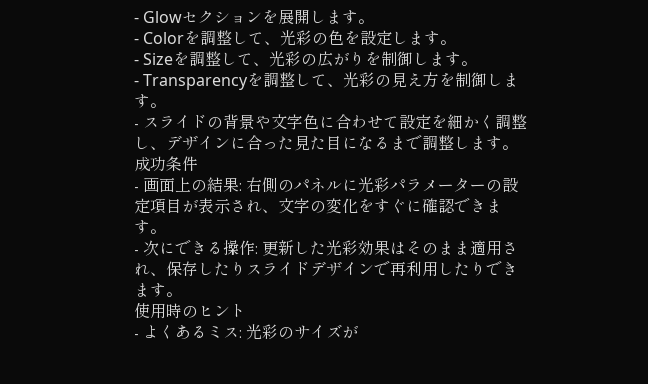- Glowセクションを展開します。
- Colorを調整して、光彩の色を設定します。
- Sizeを調整して、光彩の広がりを制御します。
- Transparencyを調整して、光彩の見え方を制御します。
- スライドの背景や文字色に合わせて設定を細かく調整し、デザインに合った見た目になるまで調整します。
成功条件
- 画面上の結果: 右側のパネルに光彩パラメーターの設定項目が表示され、文字の変化をすぐに確認できます。
- 次にできる操作: 更新した光彩効果はそのまま適用され、保存したりスライドデザインで再利用したりできます。
使用時のヒント
- よくあるミス: 光彩のサイズが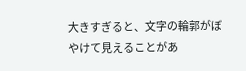大きすぎると、文字の輪郭がぼやけて見えることがあ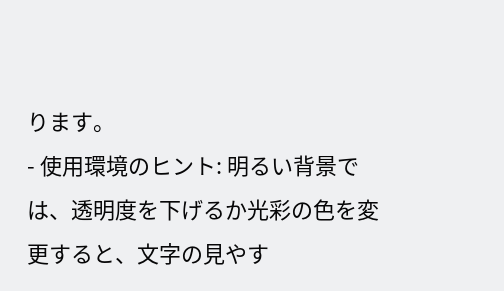ります。
- 使用環境のヒント: 明るい背景では、透明度を下げるか光彩の色を変更すると、文字の見やす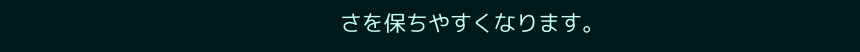さを保ちやすくなります。